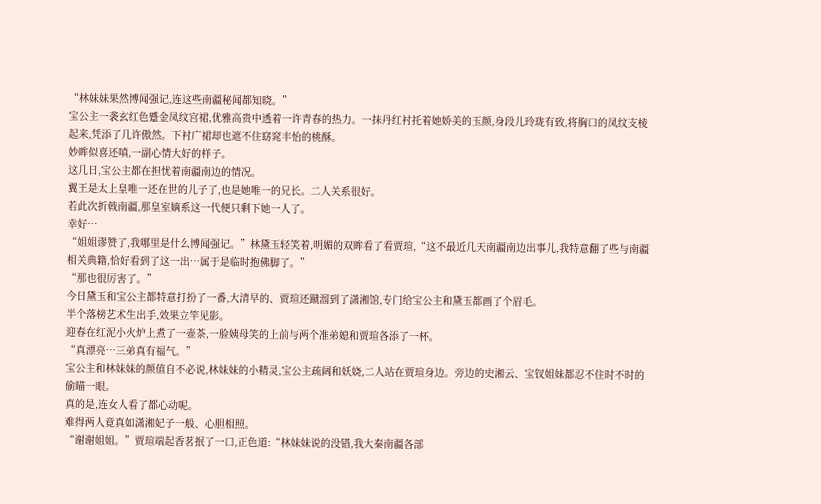“林妹妹果然博闻强记,连这些南疆秘闻都知晓。”
宝公主一袭玄红色蹙金凤纹宫裙,优雅高贵中透着一许青春的热力。一抹丹红衬托着她娇美的玉颜,身段儿玲珑有致,将胸口的凤纹支棱起来,凭添了几许傲然。下衬广裙却也遮不住窈窕丰怡的桃酥。
妙眸似喜还嗔,一副心情大好的样子。
这几日,宝公主都在担忧着南疆南边的情况。
翼王是太上皇唯一还在世的儿子了,也是她唯一的兄长。二人关系很好。
若此次折戟南疆,那皇室嫡系这一代便只剩下她一人了。
幸好…
“姐姐谬赞了,我哪里是什么博闻强记。”林黛玉轻笑着,明媚的双眸看了看贾瑄,“这不最近几天南疆南边出事儿,我特意翻了些与南疆相关典籍,恰好看到了这一出…属于是临时抱佛脚了。”
“那也很厉害了。”
今日黛玉和宝公主都特意打扮了一番,大清早的、贾瑄还蹴溜到了潇湘馆,专门给宝公主和黛玉都画了个眉毛。
半个落榜艺术生出手,效果立竿见影。
迎春在红泥小火炉上煮了一壶茶,一脸姨母笑的上前与两个准弟媳和贾瑄各添了一杯。
“真漂亮…三弟真有福气。”
宝公主和林妹妹的颜值自不必说,林妹妹的小精灵,宝公主疏阔和妖娆,二人站在贾瑄身边。旁边的史湘云、宝钗姐妹都忍不住时不时的偷瞄一眼。
真的是,连女人看了都心动呢。
难得两人竟真如潇湘妃子一般、心胆相照。
“谢谢姐姐。”贾瑄端起香茗抿了一口,正色道:“林妹妹说的没错,我大秦南疆各部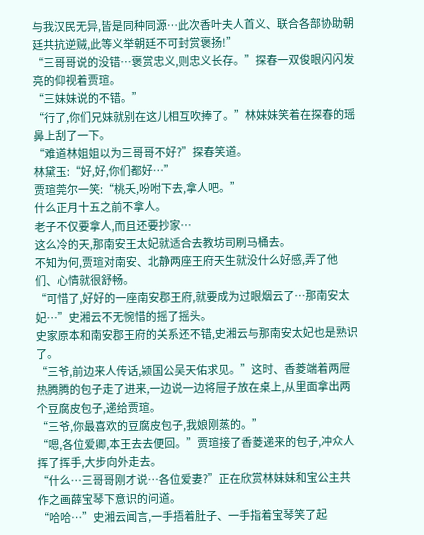与我汉民无异,皆是同种同源…此次香叶夫人首义、联合各部协助朝廷共抗逆贼,此等义举朝廷不可封赏褒扬!”
“三哥哥说的没错…褒赏忠义,则忠义长存。”探春一双俊眼闪闪发亮的仰视着贾瑄。
“三妹妹说的不错。”
“行了,你们兄妹就别在这儿相互吹捧了。”林妹妹笑着在探春的瑶鼻上刮了一下。
“难道林姐姐以为三哥哥不好?”探春笑道。
林黛玉:“好,好,你们都好…”
贾瑄莞尔一笑:“桃夭,吩咐下去,拿人吧。”
什么正月十五之前不拿人。
老子不仅要拿人,而且还要抄家…
这么冷的天,那南安王太妃就适合去教坊司刷马桶去。
不知为何,贾瑄对南安、北静两座王府天生就没什么好感,弄了他们、心情就很舒畅。
“可惜了,好好的一座南安郡王府,就要成为过眼烟云了…那南安太妃…”史湘云不无惋惜的摇了摇头。
史家原本和南安郡王府的关系还不错,史湘云与那南安太妃也是熟识了。
“三爷,前边来人传话,颍国公吴天佑求见。”这时、香菱端着两屉热腾腾的包子走了进来,一边说一边将屉子放在桌上,从里面拿出两个豆腐皮包子,递给贾瑄。
“三爷,你最喜欢的豆腐皮包子,我娘刚蒸的。”
“嗯,各位爱卿,本王去去便回。”贾瑄接了香菱递来的包子,冲众人挥了挥手,大步向外走去。
“什么…三哥哥刚才说…各位爱妻?”正在欣赏林妹妹和宝公主共作之画薛宝琴下意识的问道。
“哈哈…”史湘云闻言,一手捂着肚子、一手指着宝琴笑了起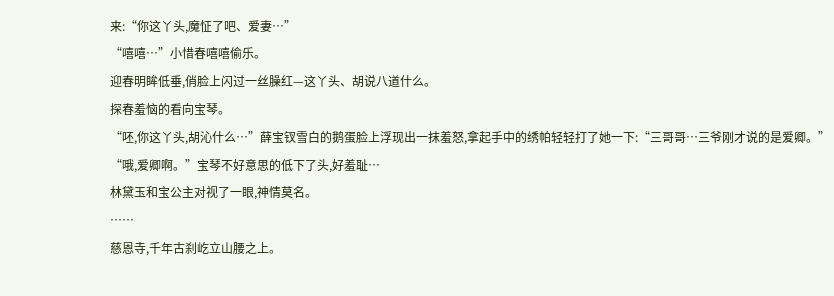来:“你这丫头,魔怔了吧、爱妻…”
“嘻嘻…”小惜春嘻嘻偷乐。
迎春明眸低垂,俏脸上闪过一丝臊红—这丫头、胡说八道什么。
探春羞恼的看向宝琴。
“呸,你这丫头,胡沁什么…”薛宝钗雪白的鹅蛋脸上浮现出一抹羞怒,拿起手中的绣帕轻轻打了她一下:“三哥哥…三爷刚才说的是爱卿。”
“哦,爱卿啊。”宝琴不好意思的低下了头,好羞耻…
林黛玉和宝公主对视了一眼,神情莫名。
……
慈恩寺,千年古刹屹立山腰之上。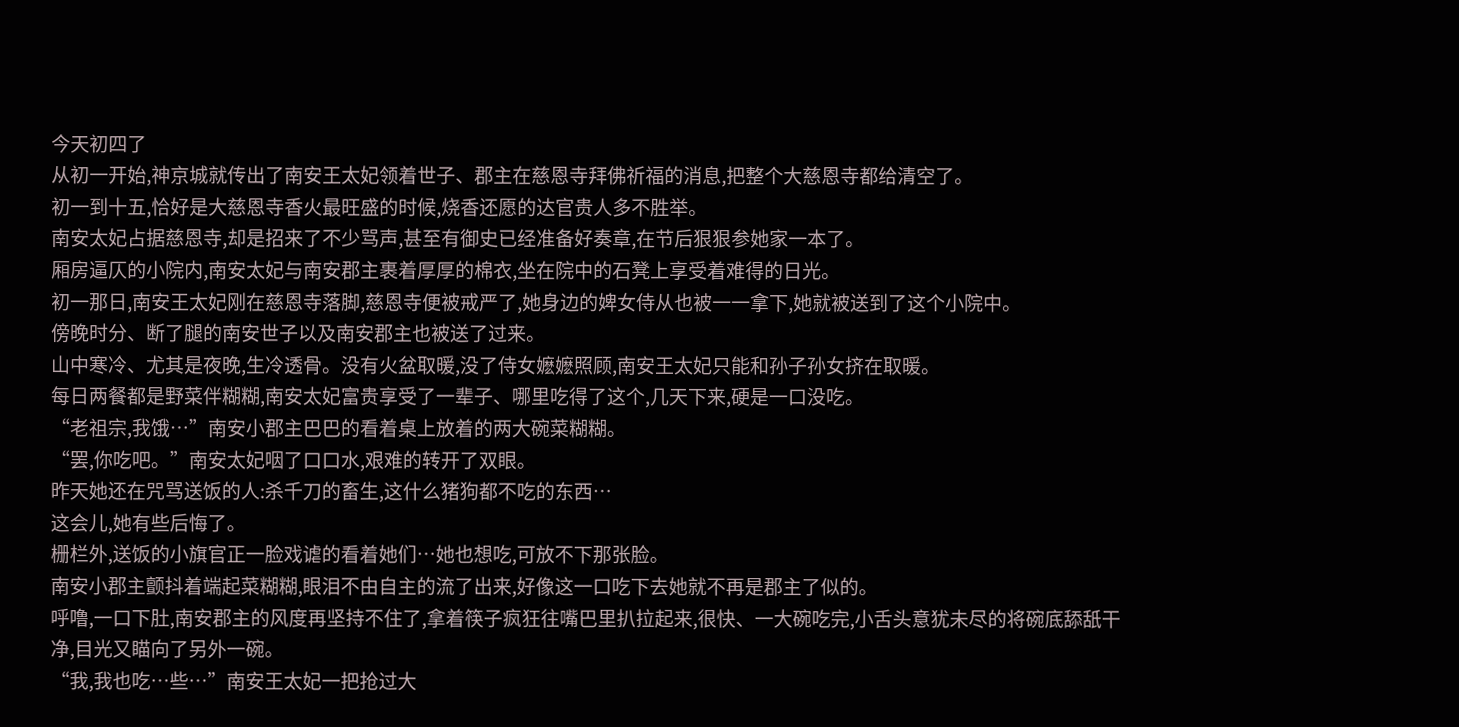今天初四了
从初一开始,神京城就传出了南安王太妃领着世子、郡主在慈恩寺拜佛祈福的消息,把整个大慈恩寺都给清空了。
初一到十五,恰好是大慈恩寺香火最旺盛的时候,烧香还愿的达官贵人多不胜举。
南安太妃占据慈恩寺,却是招来了不少骂声,甚至有御史已经准备好奏章,在节后狠狠参她家一本了。
厢房逼仄的小院内,南安太妃与南安郡主裹着厚厚的棉衣,坐在院中的石凳上享受着难得的日光。
初一那日,南安王太妃刚在慈恩寺落脚,慈恩寺便被戒严了,她身边的婢女侍从也被一一拿下,她就被送到了这个小院中。
傍晚时分、断了腿的南安世子以及南安郡主也被送了过来。
山中寒冷、尤其是夜晚,生冷透骨。没有火盆取暖,没了侍女嬷嬷照顾,南安王太妃只能和孙子孙女挤在取暖。
每日两餐都是野菜伴糊糊,南安太妃富贵享受了一辈子、哪里吃得了这个,几天下来,硬是一口没吃。
“老祖宗,我饿…”南安小郡主巴巴的看着桌上放着的两大碗菜糊糊。
“罢,你吃吧。”南安太妃咽了口口水,艰难的转开了双眼。
昨天她还在咒骂送饭的人:杀千刀的畜生,这什么猪狗都不吃的东西…
这会儿,她有些后悔了。
栅栏外,送饭的小旗官正一脸戏谑的看着她们…她也想吃,可放不下那张脸。
南安小郡主颤抖着端起菜糊糊,眼泪不由自主的流了出来,好像这一口吃下去她就不再是郡主了似的。
呼噜,一口下肚,南安郡主的风度再坚持不住了,拿着筷子疯狂往嘴巴里扒拉起来,很快、一大碗吃完,小舌头意犹未尽的将碗底舔舐干净,目光又瞄向了另外一碗。
“我,我也吃…些…”南安王太妃一把抢过大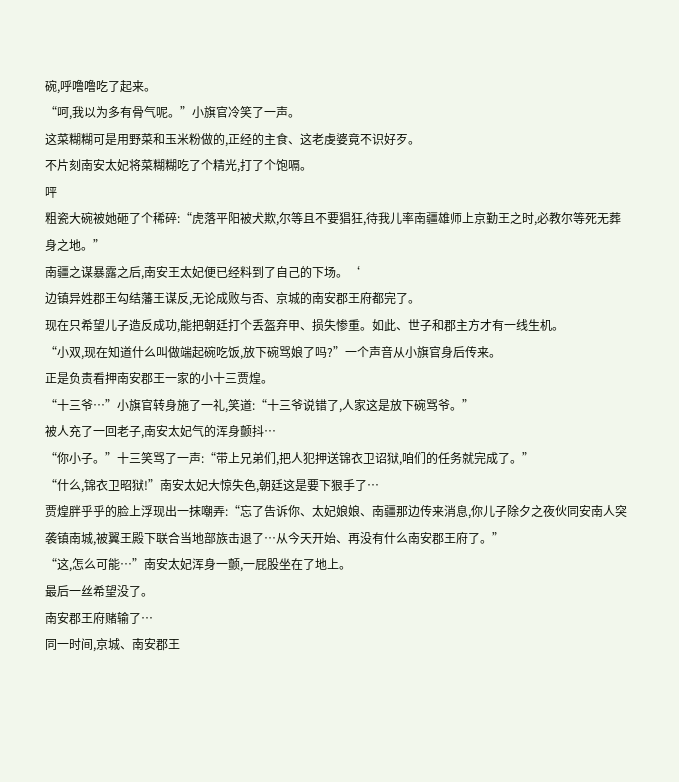碗,呼噜噜吃了起来。
“呵,我以为多有骨气呢。”小旗官冷笑了一声。
这菜糊糊可是用野菜和玉米粉做的,正经的主食、这老虔婆竟不识好歹。
不片刻南安太妃将菜糊糊吃了个精光,打了个饱嗝。
呯
粗瓷大碗被她砸了个稀碎:“虎落平阳被犬欺,尔等且不要猖狂,待我儿率南疆雄师上京勤王之时,必教尔等死无葬身之地。”
南疆之谋暴露之后,南安王太妃便已经料到了自己的下场。‘
边镇异姓郡王勾结藩王谋反,无论成败与否、京城的南安郡王府都完了。
现在只希望儿子造反成功,能把朝廷打个丢盔弃甲、损失惨重。如此、世子和郡主方才有一线生机。
“小双,现在知道什么叫做端起碗吃饭,放下碗骂娘了吗?”一个声音从小旗官身后传来。
正是负责看押南安郡王一家的小十三贾煌。
“十三爷…”小旗官转身施了一礼,笑道:“十三爷说错了,人家这是放下碗骂爷。”
被人充了一回老子,南安太妃气的浑身颤抖…
“你小子。”十三笑骂了一声:“带上兄弟们,把人犯押送锦衣卫诏狱,咱们的任务就完成了。”
“什么,锦衣卫昭狱!”南安太妃大惊失色,朝廷这是要下狠手了…
贾煌胖乎乎的脸上浮现出一抹嘲弄:“忘了告诉你、太妃娘娘、南疆那边传来消息,你儿子除夕之夜伙同安南人突袭镇南城,被翼王殿下联合当地部族击退了…从今天开始、再没有什么南安郡王府了。”
“这,怎么可能…”南安太妃浑身一颤,一屁股坐在了地上。
最后一丝希望没了。
南安郡王府赌输了…
同一时间,京城、南安郡王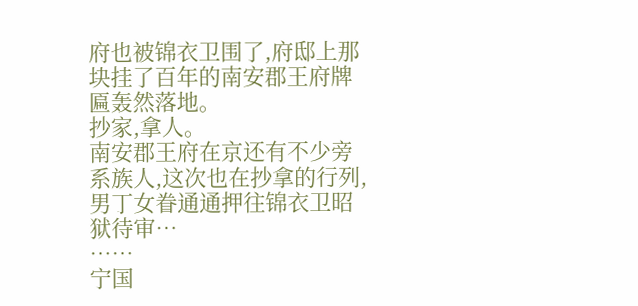府也被锦衣卫围了,府邸上那块挂了百年的南安郡王府牌匾轰然落地。
抄家,拿人。
南安郡王府在京还有不少旁系族人,这次也在抄拿的行列,男丁女眷通通押往锦衣卫昭狱待审…
……
宁国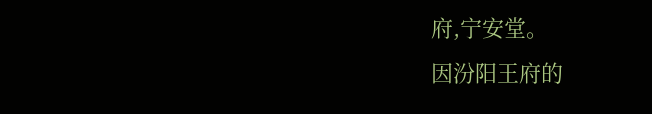府,宁安堂。
因汾阳王府的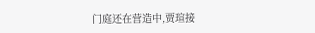门庭还在营造中,贾瑄接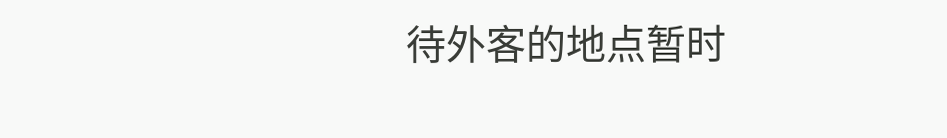待外客的地点暂时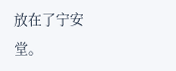放在了宁安堂。